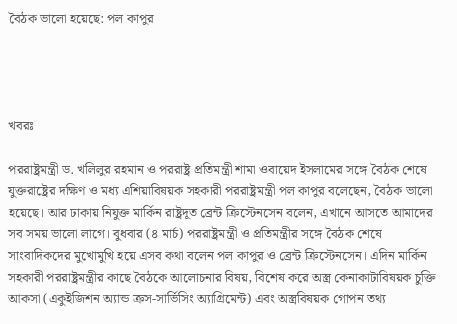বৈঠক ভালো হয়েছে: পল কাপুর




খবরঃ

পররাষ্ট্রমন্ত্রী ড. খ‌লিলুর রহমা‌ন ও পররাষ্ট্র প্রতিমন্ত্রী শামা ওবা‌য়েদ ইসলামের স‌ঙ্গে বৈঠক শে‌ষে যুক্তরাষ্ট্রের দক্ষিণ ও মধ্য এশিয়াবিষয়ক সহকারী পররাষ্ট্রমন্ত্রী পল কাপুর বলেছেন, বৈঠক ভালো হয়েছে। আর ঢাকায় নিযুক্ত মার্কিন রাষ্ট্রদূত ব্রেন্ট ক্রিস্টেনসেন বলেন, এখানে আসতে আমাদের সব সময় ভালো লাগে। বুধবার (৪ মার্চ) পররাষ্ট্রমন্ত্রী ও প্রতিমন্ত্রীর সঙ্গে বৈঠ‌ক শেষে সাংবা‌দিকদের মুখোমু‌খি হয়ে এসব কথা বলেন পল কাপুর ও ব্রেন্ট ক্রিস্টেনসেন। এদিন মা‌র্কিন সহকারী পররাষ্ট্রমন্ত্রীর কাছে বৈঠকে আলোচনার বিষয়, বি‌শেষ ক‌রে অস্ত্র কেনাকাটাবিষয়ক চুক্তি আকসা (একুইজিশন অ্যান্ড ক্রস-সার্ভিসিং অ্যাগ্রিমেন্ট) এবং অস্ত্রবিষয়ক গোপন তথ্য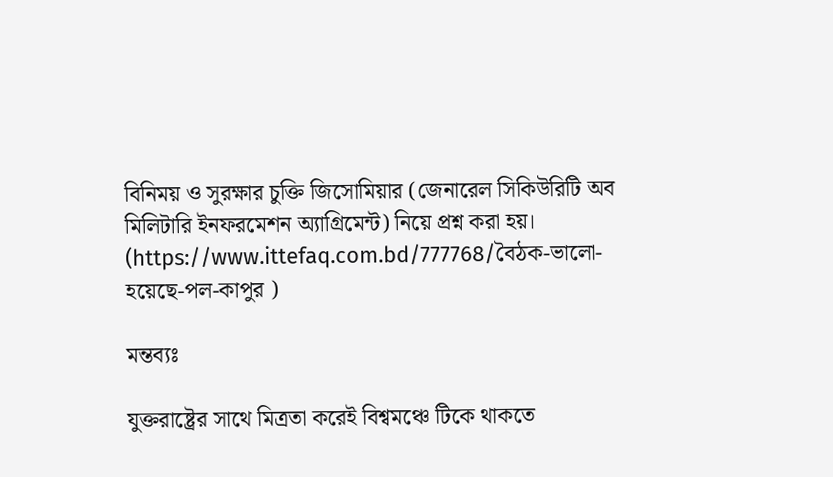বিনিময় ও সুরক্ষার চুক্তি জিসোমিয়ার (জেনারেল সিকিউরিটি অব মিলিটারি ইনফরমেশন অ্যাগ্রিমেন্ট) নি‌য়ে প্রশ্ন করা হয়। (https://www.ittefaq.com.bd/777768/বৈঠক-ভালো-হয়েছে-পল-কাপুর )

মন্তব্যঃ

যুক্তরাষ্ট্রের সাথে মিত্রতা করেই বিশ্বমঞ্চে টিকে থাকতে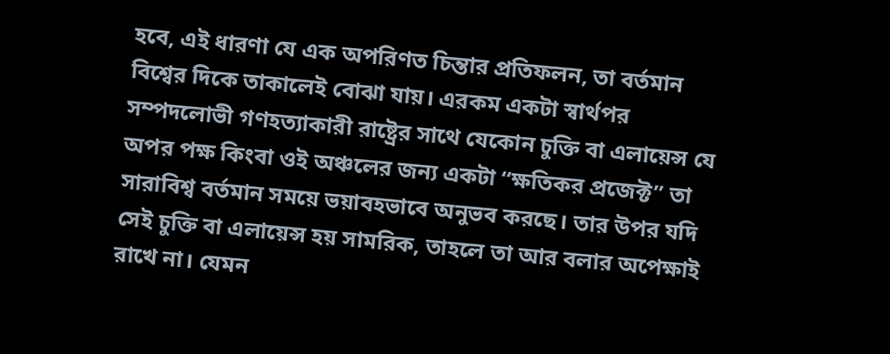হবে, এই ধারণা যে এক অপরিণত চিন্তার প্রতিফলন, তা বর্তমান বিশ্বের দিকে তাকালেই বোঝা যায়। এরকম একটা স্বার্থপর সম্পদলোভী গণহত্যাকারী রাষ্ট্রের সাথে যেকোন চুক্তি বা এলায়েন্স যে অপর পক্ষ কিংবা ওই অঞ্চলের জন্য একটা “ক্ষতিকর প্রজেক্ট” তা সারাবিশ্ব বর্তমান সময়ে ভয়াবহভাবে অনুভব করছে। তার উপর যদি সেই চুক্তি বা এলায়েন্স হয় সামরিক, তাহলে তা আর বলার অপেক্ষাই রাখে না। যেমন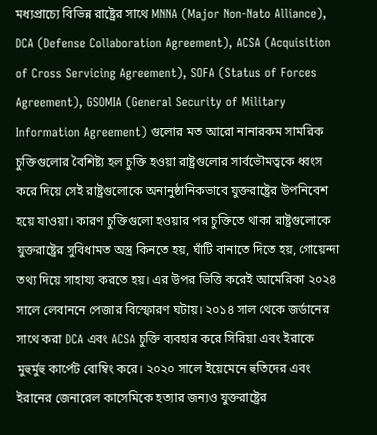মধ্যপ্রাচ্যে বিভিন্ন রাষ্ট্রের সাথে MNNA (Major Non-Nato Alliance), DCA (Defense Collaboration Agreement), ACSA (Acquisition of Cross Servicing Agreement), SOFA (Status of Forces Agreement), GSOMIA (General Security of Military Information Agreement) গুলোর মত আরো নানারকম সামরিক চুক্তিগুলোর বৈশিষ্ট্য হল চুক্তি হওয়া রাষ্ট্রগুলোর সার্বভৌমত্বকে ধ্বংস করে দিয়ে সেই রাষ্ট্রগুলোকে অনানুষ্ঠানিকভাবে যুক্তরাষ্ট্রের উপনিবেশ হয়ে যাওয়া। কারণ চুক্তিগুলো হওয়ার পর চুক্তিতে থাকা রাষ্ট্রগুলোকে যুক্তরাষ্ট্রের সুবিধামত অস্ত্র কিনতে হয়, ঘাঁটি বানাতে দিতে হয়, গোয়েন্দা তথ্য দিয়ে সাহায্য করতে হয়। এর উপর ভিত্তি করেই আমেরিকা ২০২৪ সালে লেবাননে পেজার বিস্ফোরণ ঘটায়। ২০১৪ সাল থেকে জর্ডানের সাথে করা DCA এবং ACSA চুক্তি ব্যবহার করে সিরিয়া এবং ইরাকে মুহুর্মুহু কার্পেট বোম্বিং করে। ২০২০ সালে ইয়েমেনে হুতিদের এবং ইরানের জেনারেল কাসেমিকে হত্যার জন্যও যুক্তরাষ্ট্রের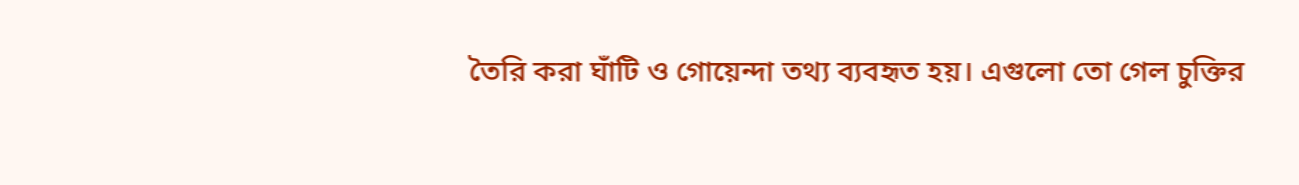তৈরি করা ঘাঁটি ও গোয়েন্দা তথ্য ব্যবহৃত হয়। এগুলো তো গেল চুক্তির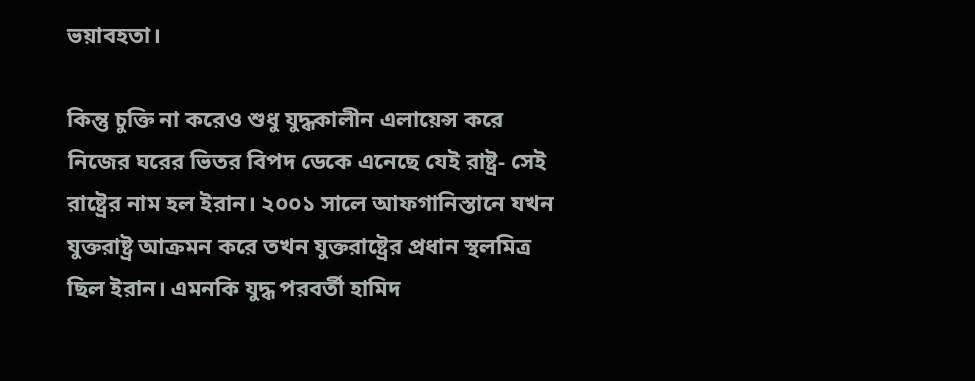ভয়াবহতা।

কিন্তু চুক্তি না করেও শুধু যুদ্ধকালীন এলায়েন্স করে নিজের ঘরের ভিতর বিপদ ডেকে এনেছে যেই রাষ্ট্র- সেই রাষ্ট্রের নাম হল ইরান। ২০০১ সালে আফগানিস্তানে যখন যুক্তরাষ্ট্র আক্রমন করে তখন যুক্তরাষ্ট্রের প্রধান স্থলমিত্র ছিল ইরান। এমনকি যুদ্ধ পরবর্তী হামিদ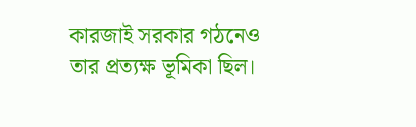কারজাই সরকার গঠনেও তার প্রত্যক্ষ ভূমিকা ছিল।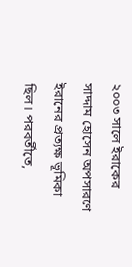২০০৩ সালে ইরাকের সাদ্দাম হোসেন অপসারণে ইরানের প্রত্যক্ষ ভূমিকা ছিল। পরবর্তীতে,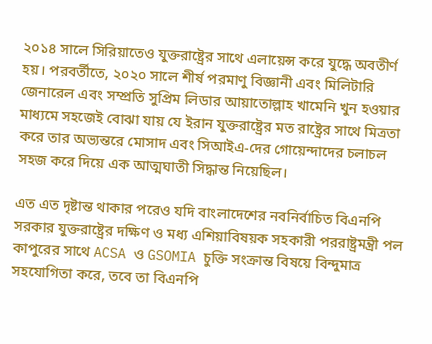২০১৪ সালে সিরিয়াতেও যুক্তরাষ্ট্রের সাথে এলায়েন্স করে যুদ্ধে অবতীর্ণ হয়। পরবর্তীতে, ২০২০ সালে শীর্ষ পরমাণু বিজ্ঞানী এবং মিলিটারি জেনারেল এবং সম্প্রতি সুপ্রিম লিডার আয়াতোল্লাহ খামেনি খুন হওয়ার মাধ্যমে সহজেই বোঝা যায় যে ইরান যুক্তরাষ্ট্রের মত রাষ্ট্রের সাথে মিত্রতা করে তার অভ্যন্তরে মোসাদ এবং সিআইএ-দের গোয়েন্দাদের চলাচল সহজ করে দিয়ে এক আত্মঘাতী সিদ্ধান্ত নিয়েছিল।

এত এত দৃষ্টান্ত থাকার পরেও যদি বাংলাদেশের নবনির্বাচিত বিএনপি সরকার যুক্তরাষ্ট্রের দক্ষিণ ও মধ্য এশিয়াবিষয়ক সহকারী পররাষ্ট্রমন্ত্রী পল কাপুরের সাথে ACSA ও GSOMIA চুক্তি সংক্রান্ত বিষয়ে বিন্দুমাত্র সহযোগিতা করে, তবে তা বিএনপি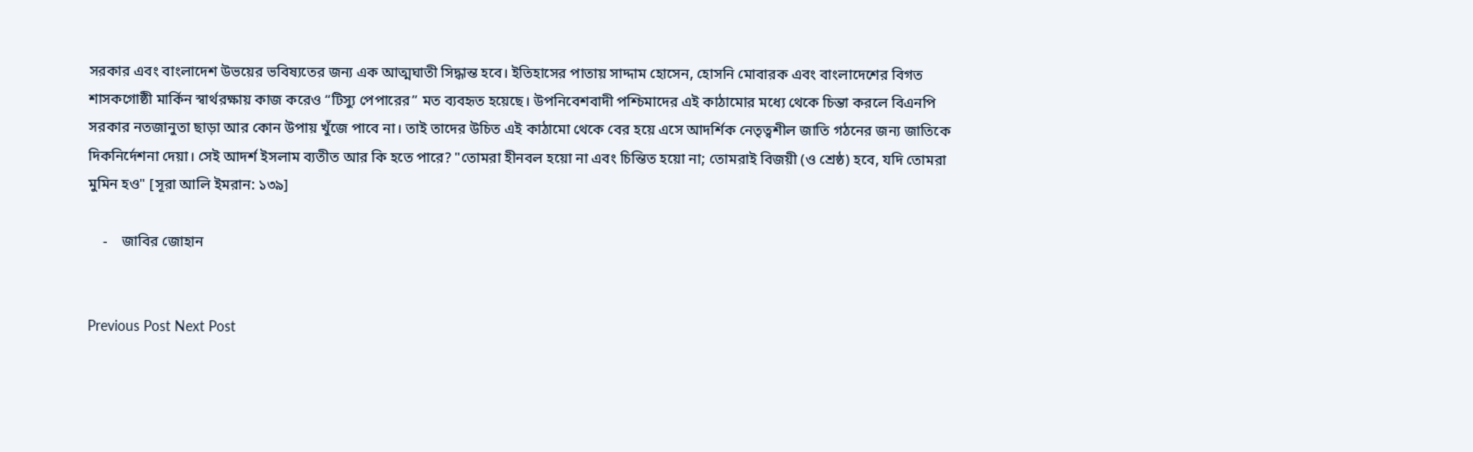সরকার এবং বাংলাদেশ উভয়ের ভবিষ্যতের জন্য এক আত্মঘাতী সিদ্ধান্ত হবে। ইতিহাসের পাতায় সাদ্দাম হোসেন, হোসনি মোবারক এবং বাংলাদেশের বিগত শাসকগোষ্ঠী মার্কিন স্বার্থরক্ষায় কাজ করেও “টিস্যু পেপারের” মত ব্যবহৃত হয়েছে। উপনিবেশবাদী পশ্চিমাদের এই কাঠামোর মধ্যে থেকে চিন্তা করলে বিএনপি সরকার নতজানুতা ছাড়া আর কোন উপায় খুঁজে পাবে না। তাই তাদের উচিত এই কাঠামো থেকে বের হয়ে এসে আদর্শিক নেতৃত্বশীল জাতি গঠনের জন্য জাতিকে দিকনির্দেশনা দেয়া। সেই আদর্শ ইসলাম ব্যতীত আর কি হতে পারে? "তোমরা হীনবল হয়ো না এবং চিন্তিত হয়ো না; তোমরাই বিজয়ী (ও শ্রেষ্ঠ) হবে, যদি তোমরা মুমিন হও" [সূরা আলি ইমরান: ১৩৯]

    -    জাবির জোহান


Previous Post Next Post